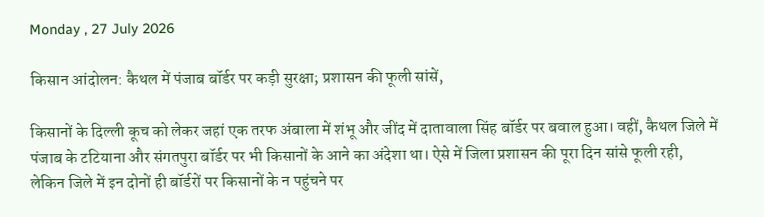Monday , 27 July 2026

किसान आंदोलन: कैथल में पंजाब बॉर्डर पर कड़ी सुरक्षा; प्रशासन की फूली सांसें,

किसानों के दिल्ली कूच को लेकर जहां एक तरफ अंबाला में शंभू और जींद में दातावाला सिंह बॉर्डर पर बवाल हुआ। वहीं, कैथल जिले में पंजाब के टटियाना और संगतपुरा बॉर्डर पर भी किसानों के आने का अंदेशा था। ऐसे में जिला प्रशासन की पूरा दिन सांसे फूली रही, लेकिन जिले में इन दोनों ही बॉर्डरों पर किसानों के न पहुंचने पर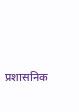प्रशासनिक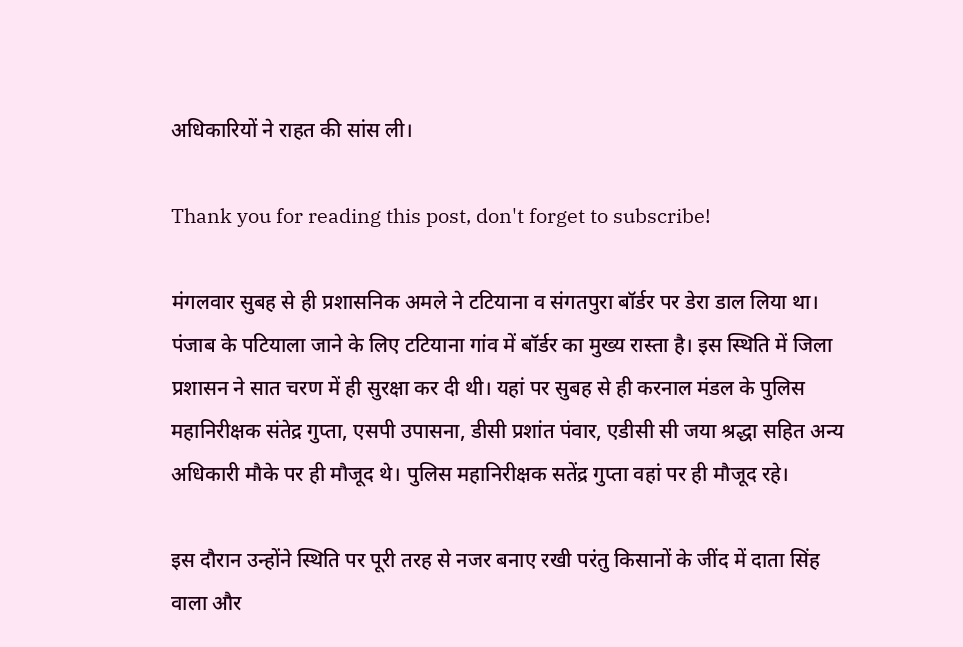अधिकारियों ने राहत की सांस ली।

Thank you for reading this post, don't forget to subscribe!

मंगलवार सुबह से ही प्रशासनिक अमले ने टटियाना व संगतपुरा बॉर्डर पर डेरा डाल लिया था। पंजाब के पटियाला जाने के लिए टटियाना गांव में बॉर्डर का मुख्य रास्ता है। इस स्थिति में जिला प्रशासन ने सात चरण में ही सुरक्षा कर दी थी। यहां पर सुबह से ही करनाल मंडल के पुलिस महानिरीक्षक संतेद्र गुप्ता, एसपी उपासना, डीसी प्रशांत पंवार, एडीसी सी जया श्रद्धा सहित अन्य अधिकारी मौके पर ही मौजूद थे। पुलिस महानिरीक्षक सतेंद्र गुप्ता वहां पर ही मौजूद रहे।

इस दौरान उन्होंने स्थिति पर पूरी तरह से नजर बनाए रखी परंतु किसानों के जींद में दाता सिंह वाला और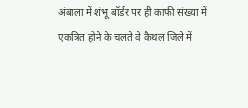अंबाला में शंभू बॉर्डर पर ही काफी संख्या में एकत्रित होने के चलते वे कैथल जिले में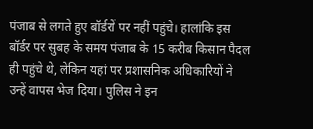पंजाब से लगते हुए बॉर्डरों पर नहीं पहुंचे। हालांकि इस बॉर्डर पर सुबह के समय पंजाब के 15 करीब किसान पैदल ही पहुंचे थे, लेकिन यहां पर प्रशासनिक अधिकारियों ने उन्हें वापस भेज दिया। पुलिस ने इन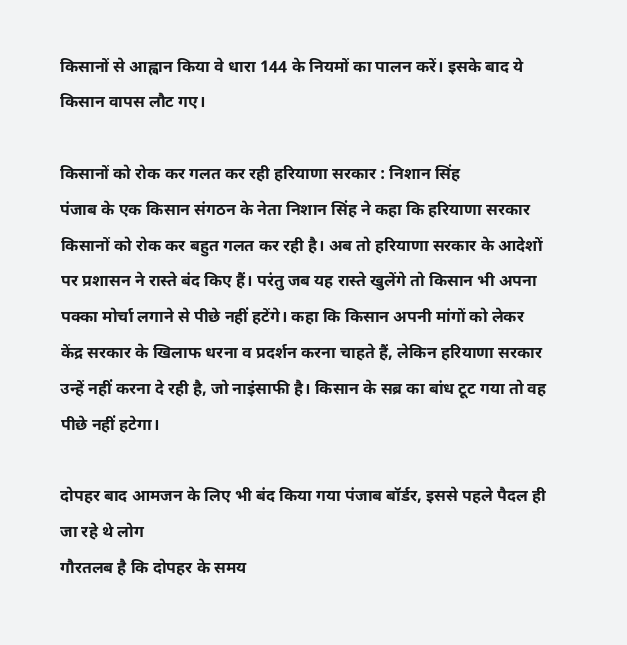किसानों से आह्वान किया वे धारा 144 के नियमों का पालन करें। इसके बाद ये किसान वापस लौट गए।

किसानों को रोक कर गलत कर रही हरियाणा सरकार : निशान सिंह
पंजाब के एक किसान संगठन के नेता निशान सिंह ने कहा कि हरियाणा सरकार किसानों को रोक कर बहुत गलत कर रही है। अब तो हरियाणा सरकार के आदेशों पर प्रशासन ने रास्ते बंद किए हैं। परंतु जब यह रास्ते खुलेंगे तो किसान भी अपना पक्का मोर्चा लगाने से पीछे नहीं हटेंगे। कहा कि किसान अपनी मांगों को लेकर केंद्र सरकार के खिलाफ धरना व प्रदर्शन करना चाहते हैं, लेकिन हरियाणा सरकार उन्हें नहीं करना दे रही है, जो नाइंसाफी है। किसान के सब्र का बांध टूट गया तो वह पीछे नहीं हटेगा।

दोपहर बाद आमजन के लिए भी बंद किया गया पंजाब बॉर्डर, इससे पहले पैदल ही जा रहे थे लोग
गौरतलब है कि दोपहर के समय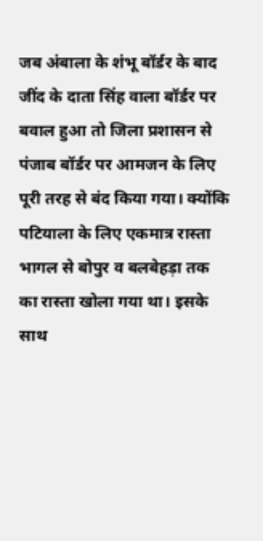जब अंबाला के शंभू बॉर्डर के बाद जींद के दाता सिंह वाला बॉर्डर पर बवाल हुआ तो जिला प्रशासन से पंजाब बॉर्डर पर आमजन के लिए पूरी तरह से बंद किया गया। क्योंकि पटियाला के लिए एकमात्र रास्ता भागल से बोपुर व बलबेहड़ा तक का रास्ता खोला गया था। इसके साथ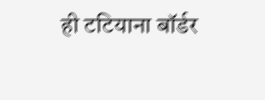ही टटियाना बॉर्डर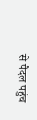से पैदल पहुंच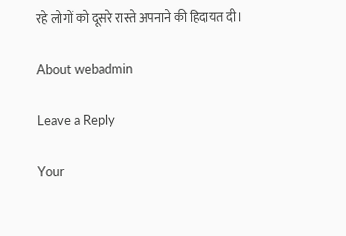रहे लोगों को दूसरे रास्ते अपनाने की हिदायत दी।

About webadmin

Leave a Reply

Your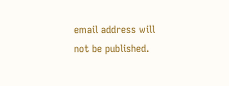email address will not be published.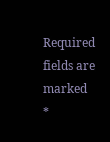Required fields are marked *